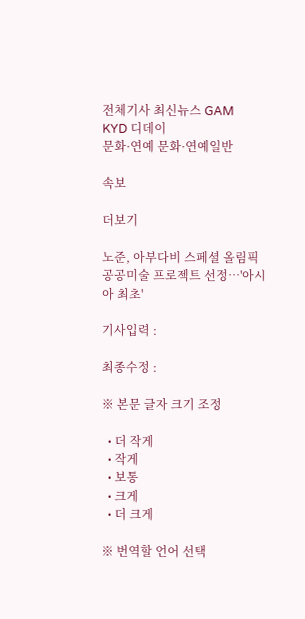전체기사 최신뉴스 GAM
KYD 디데이
문화·연예 문화·연예일반

속보

더보기

노준, 아부다비 스페셜 올림픽 공공미술 프로젝트 선정…'아시아 최초'

기사입력 :

최종수정 :

※ 본문 글자 크기 조정

  • 더 작게
  • 작게
  • 보통
  • 크게
  • 더 크게

※ 번역할 언어 선택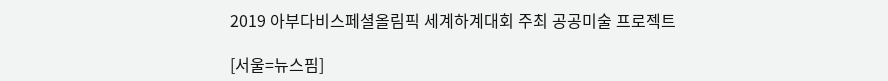2019 아부다비스페셜올림픽 세계하계대회 주최 공공미술 프로젝트

[서울=뉴스핌]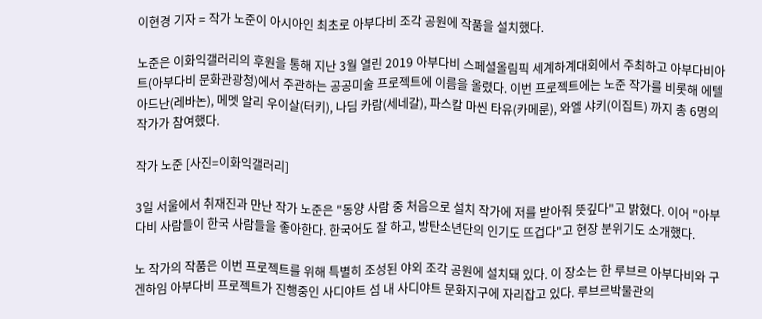이현경 기자 = 작가 노준이 아시아인 최초로 아부다비 조각 공원에 작품을 설치했다.

노준은 이화익갤러리의 후원을 통해 지난 3월 열린 2019 아부다비 스페셜올림픽 세계하계대회에서 주최하고 아부다비아트(아부다비 문화관광청)에서 주관하는 공공미술 프로젝트에 이름을 올렸다. 이번 프로젝트에는 노준 작가를 비롯해 에텔 아드난(레바논), 메멧 알리 우이살(터키), 나딤 카람(세네갈), 파스칼 마씬 타유(카메룬), 와엘 샤키(이집트) 까지 총 6명의 작가가 참여했다.

작가 노준 [사진=이화익갤러리]

3일 서울에서 취재진과 만난 작가 노준은 "동양 사람 중 처음으로 설치 작가에 저를 받아줘 뜻깊다"고 밝혔다. 이어 "아부다비 사람들이 한국 사람들을 좋아한다. 한국어도 잘 하고, 방탄소년단의 인기도 뜨겁다"고 현장 분위기도 소개했다.

노 작가의 작품은 이번 프로젝트를 위해 특별히 조성된 야외 조각 공원에 설치돼 있다. 이 장소는 한 루브르 아부다비와 구겐하임 아부다비 프로젝트가 진행중인 사디야트 섬 내 사디야트 문화지구에 자리잡고 있다. 루브르박물관의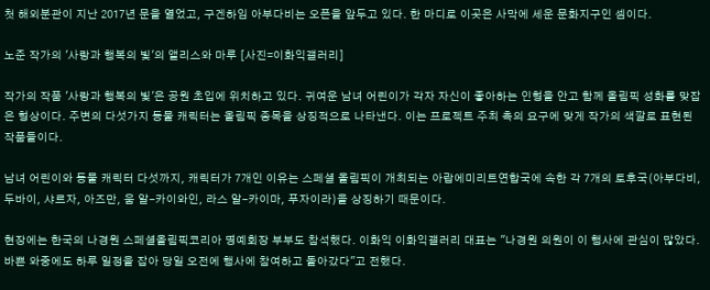첫 해외분관이 지난 2017년 문을 열었고, 구겐하임 아부다비는 오픈을 앞두고 있다. 한 마디로 이곳은 사막에 세운 문화지구인 셈이다.

노준 작가의 '사랑과 행복의 빛'의 앨리스와 마루 [사진=이화익갤러리]

작가의 작품 '사랑과 행복의 빛'은 공원 초입에 위치하고 있다. 귀여운 남녀 어린이가 각자 자신이 좋아하는 인형을 안고 함께 올림픽 성화를 맞잡은 형상이다. 주변의 다섯가지 동물 캐릭터는 올림픽 종목을 상징적으로 나타낸다. 이는 프로젝트 주최 측의 요구에 맞게 작가의 색깔로 표현된 작품들이다.

남녀 어린이와 동물 캐릭터 다섯까지, 캐릭터가 7개인 이유는 스페셜 올림픽이 개최되는 아랍에미리트연합국에 속한 각 7개의 토후국(아부다비, 두바이, 샤르자, 아즈만, 움 알-카이와인, 라스 알-카이마, 푸자이라)을 상징하기 때문이다.

현장에는 한국의 나경원 스페셜올림픽코리아 명예회장 부부도 참석했다. 이화익 이화익갤러리 대표는 "나경원 의원이 이 행사에 관심이 많았다. 바쁜 와중에도 하루 일정을 잡아 당일 오전에 행사에 참여하고 돌아갔다"고 전했다.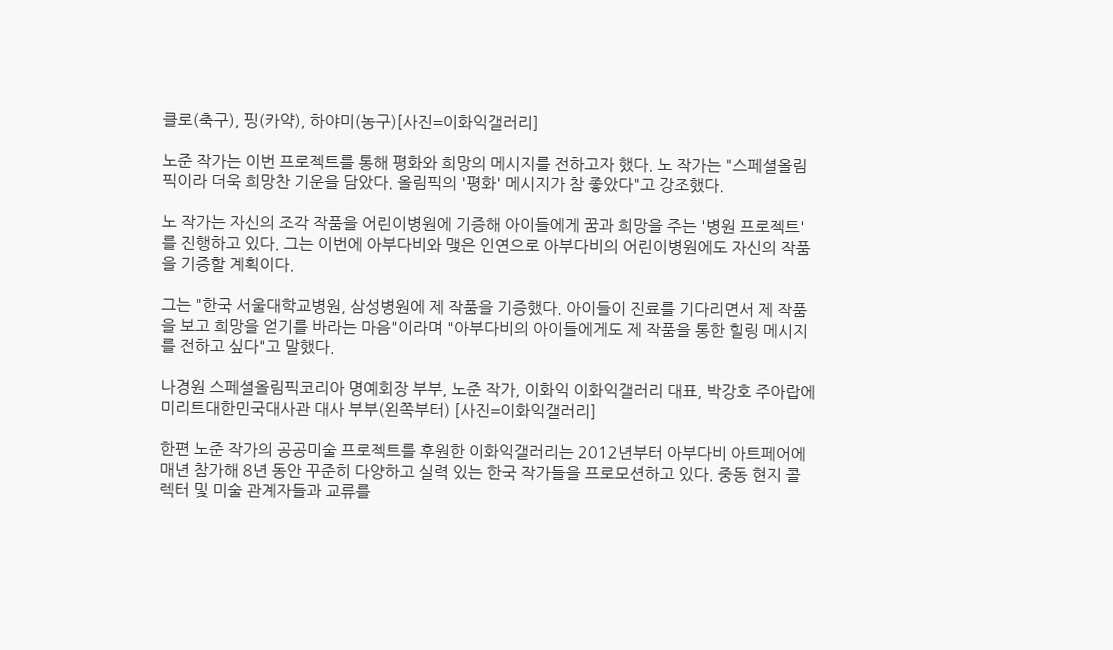클로(축구), 핑(카약), 하야미(농구)[사진=이화익갤러리]

노준 작가는 이번 프로젝트를 통해 평화와 희망의 메시지를 전하고자 했다. 노 작가는 "스페셜올림픽이라 더욱 희망찬 기운을 담았다. 올림픽의 '평화' 메시지가 참 좋았다"고 강조했다.

노 작가는 자신의 조각 작품을 어린이병원에 기증해 아이들에게 꿈과 희망을 주는 '병원 프로젝트'를 진행하고 있다. 그는 이번에 아부다비와 맺은 인연으로 아부다비의 어린이병원에도 자신의 작품을 기증할 계획이다.

그는 "한국 서울대학교병원, 삼성병원에 제 작품을 기증했다. 아이들이 진료를 기다리면서 제 작품을 보고 희망을 얻기를 바라는 마음"이라며 "아부다비의 아이들에게도 제 작품을 통한 힐링 메시지를 전하고 싶다"고 말했다.

나경원 스페셜올림픽코리아 명예회장 부부, 노준 작가, 이화익 이화익갤러리 대표, 박강호 주아랍에미리트대한민국대사관 대사 부부(왼쪽부터) [사진=이화익갤러리]

한편 노준 작가의 공공미술 프로젝트를 후원한 이화익갤러리는 2012년부터 아부다비 아트페어에 매년 참가해 8년 동안 꾸준히 다양하고 실력 있는 한국 작가들을 프로모션하고 있다. 중동 현지 콜렉터 및 미술 관계자들과 교류를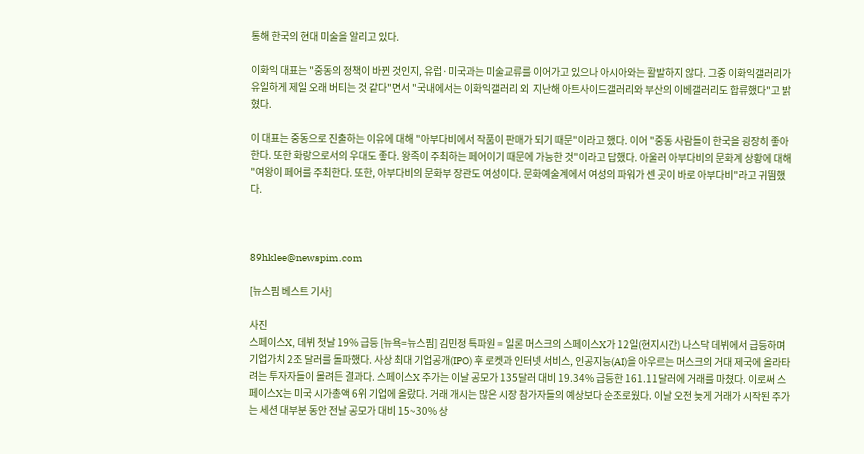통해 한국의 현대 미술을 알리고 있다.

이화익 대표는 "중동의 정책이 바뀐 것인지, 유럽·미국과는 미술교류를 이어가고 있으나 아시아와는 활발하지 않다. 그중 이화익갤러리가 유일하게 제일 오래 버티는 것 같다"면서 "국내에서는 이화익갤러리 외  지난해 아트사이드갤러리와 부산의 이베갤러리도 합류했다"고 밝혔다.

이 대표는 중동으로 진출하는 이유에 대해 "아부다비에서 작품이 판매가 되기 때문"이라고 했다. 이어 "중동 사람들이 한국을 굉장히 좋아한다. 또한 화랑으로서의 우대도 좋다. 왕족이 주최하는 페어이기 때문에 가능한 것"이라고 답했다. 아울러 아부다비의 문화계 상황에 대해 "여왕이 페어를 주최한다. 또한, 아부다비의 문화부 장관도 여성이다. 문화예술계에서 여성의 파워가 센 곳이 바로 아부다비"라고 귀띔했다.



89hklee@newspim.com

[뉴스핌 베스트 기사]

사진
스페이스X, 데뷔 첫날 19% 급등 [뉴욕=뉴스핌] 김민정 특파원 = 일론 머스크의 스페이스X가 12일(현지시간) 나스닥 데뷔에서 급등하며 기업가치 2조 달러를 돌파했다. 사상 최대 기업공개(IPO) 후 로켓과 인터넷 서비스, 인공지능(AI)을 아우르는 머스크의 거대 제국에 올라타려는 투자자들이 몰려든 결과다. 스페이스X 주가는 이날 공모가 135달러 대비 19.34% 급등한 161.11달러에 거래를 마쳤다. 이로써 스페이스X는 미국 시가총액 6위 기업에 올랐다. 거래 개시는 많은 시장 참가자들의 예상보다 순조로웠다. 이날 오전 늦게 거래가 시작된 주가는 세션 대부분 동안 전날 공모가 대비 15~30% 상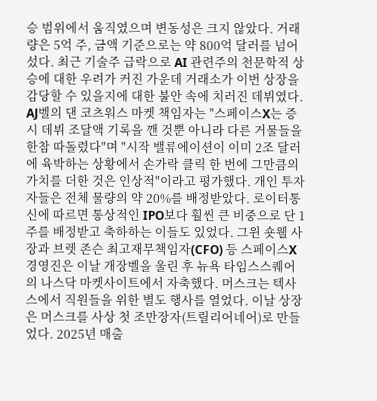승 범위에서 움직였으며 변동성은 크지 않았다. 거래량은 5억 주, 금액 기준으로는 약 800억 달러를 넘어섰다. 최근 기술주 급락으로 AI 관련주의 천문학적 상승에 대한 우려가 커진 가운데 거래소가 이번 상장을 감당할 수 있을지에 대한 불안 속에 치러진 데뷔였다. AJ벨의 댄 코츠워스 마켓 책임자는 "스페이스X는 증시 데뷔 조달액 기록을 깬 것뿐 아니라 다른 거물들을 한참 따돌렸다"며 "시작 밸류에이션이 이미 2조 달러에 육박하는 상황에서 손가락 클릭 한 번에 그만큼의 가치를 더한 것은 인상적"이라고 평가했다. 개인 투자자들은 전체 물량의 약 20%를 배정받았다. 로이터통신에 따르면 통상적인 IPO보다 훨씬 큰 비중으로 단 1주를 배정받고 축하하는 이들도 있었다. 그윈 숏웰 사장과 브렛 존슨 최고재무책임자(CFO) 등 스페이스X 경영진은 이날 개장벨을 울린 후 뉴욕 타임스스퀘어의 나스닥 마켓사이트에서 자축했다. 머스크는 텍사스에서 직원들을 위한 별도 행사를 열었다. 이날 상장은 머스크를 사상 첫 조만장자(트릴리어네어)로 만들었다. 2025년 매출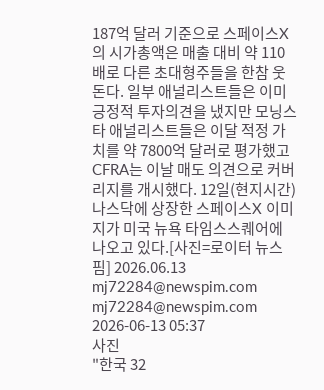187억 달러 기준으로 스페이스X의 시가총액은 매출 대비 약 110배로 다른 초대형주들을 한참 웃돈다. 일부 애널리스트들은 이미 긍정적 투자의견을 냈지만 모닝스타 애널리스트들은 이달 적정 가치를 약 7800억 달러로 평가했고 CFRA는 이날 매도 의견으로 커버리지를 개시했다. 12일(현지시간) 나스닥에 상장한 스페이스X 이미지가 미국 뉴욕 타임스스퀘어에 나오고 있다.[사진=로이터 뉴스핌] 2026.06.13 mj72284@newspim.com   mj72284@newspim.com 2026-06-13 05:37
사진
"한국 32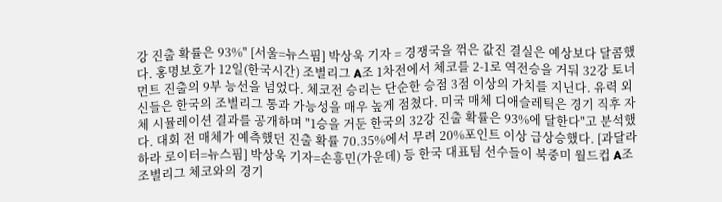강 진출 확률은 93%" [서울=뉴스핌] 박상욱 기자 = 경쟁국을 꺾은 값진 결실은 예상보다 달콤했다. 홍명보호가 12일(한국시간) 조별리그 A조 1차전에서 체코를 2-1로 역전승을 거둬 32강 토너먼트 진출의 9부 능선을 넘었다. 체코전 승리는 단순한 승점 3점 이상의 가치를 지닌다. 유력 외신들은 한국의 조별리그 통과 가능성을 매우 높게 점쳤다. 미국 매체 디애슬레틱은 경기 직후 자체 시뮬레이션 결과를 공개하며 "1승을 거둔 한국의 32강 진출 확률은 93%에 달한다"고 분석했다. 대회 전 매체가 예측했던 진출 확률 70.35%에서 무려 20%포인트 이상 급상승했다. [과달라하라 로이터=뉴스핌] 박상욱 기자=손흥민(가운데) 등 한국 대표팀 선수들이 북중미 월드컵 A조 조별리그 체코와의 경기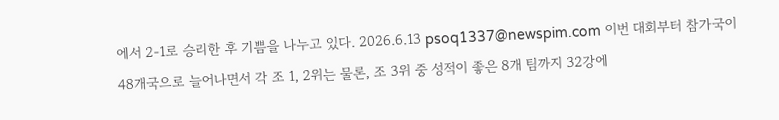에서 2-1로 승리한 후 기쁨을 나누고 있다. 2026.6.13 psoq1337@newspim.com 이번 대회부터 참가국이 48개국으로 늘어나면서 각 조 1, 2위는 물론, 조 3위 중 성적이 좋은 8개 팀까지 32강에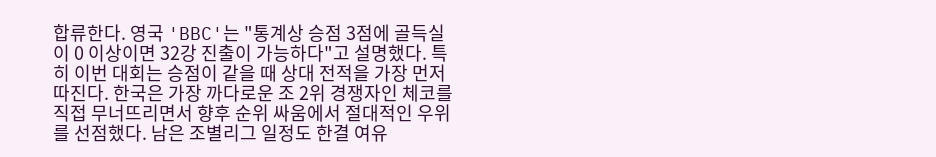합류한다. 영국 'BBC'는 "통계상 승점 3점에 골득실이 0 이상이면 32강 진출이 가능하다"고 설명했다. 특히 이번 대회는 승점이 같을 때 상대 전적을 가장 먼저 따진다. 한국은 가장 까다로운 조 2위 경쟁자인 체코를 직접 무너뜨리면서 향후 순위 싸움에서 절대적인 우위를 선점했다. 남은 조별리그 일정도 한결 여유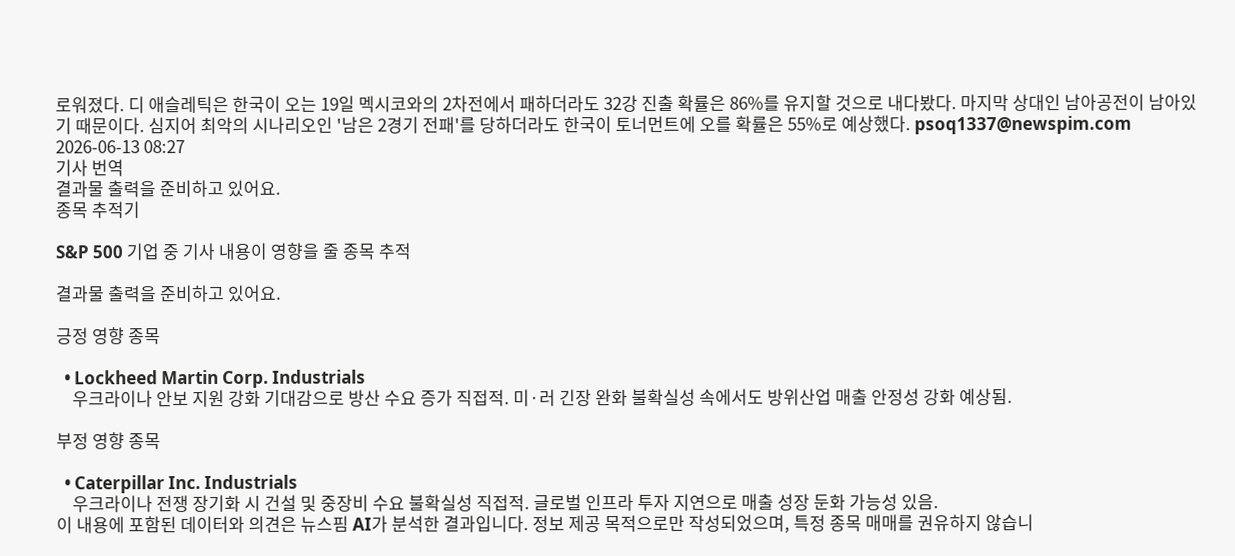로워졌다. 디 애슬레틱은 한국이 오는 19일 멕시코와의 2차전에서 패하더라도 32강 진출 확률은 86%를 유지할 것으로 내다봤다. 마지막 상대인 남아공전이 남아있기 때문이다. 심지어 최악의 시나리오인 '남은 2경기 전패'를 당하더라도 한국이 토너먼트에 오를 확률은 55%로 예상했다. psoq1337@newspim.com 2026-06-13 08:27
기사 번역
결과물 출력을 준비하고 있어요.
종목 추적기

S&P 500 기업 중 기사 내용이 영향을 줄 종목 추적

결과물 출력을 준비하고 있어요.

긍정 영향 종목

  • Lockheed Martin Corp. Industrials
    우크라이나 안보 지원 강화 기대감으로 방산 수요 증가 직접적. 미·러 긴장 완화 불확실성 속에서도 방위산업 매출 안정성 강화 예상됨.

부정 영향 종목

  • Caterpillar Inc. Industrials
    우크라이나 전쟁 장기화 시 건설 및 중장비 수요 불확실성 직접적. 글로벌 인프라 투자 지연으로 매출 성장 둔화 가능성 있음.
이 내용에 포함된 데이터와 의견은 뉴스핌 AI가 분석한 결과입니다. 정보 제공 목적으로만 작성되었으며, 특정 종목 매매를 권유하지 않습니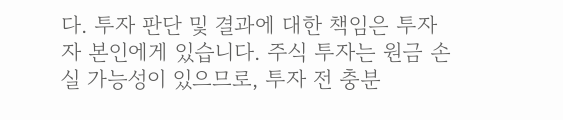다. 투자 판단 및 결과에 대한 책임은 투자자 본인에게 있습니다. 주식 투자는 원금 손실 가능성이 있으므로, 투자 전 충분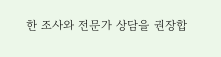한 조사와 전문가 상담을 권장합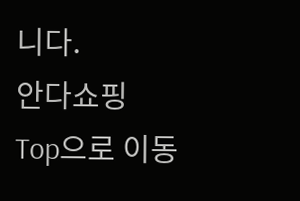니다.
안다쇼핑
Top으로 이동